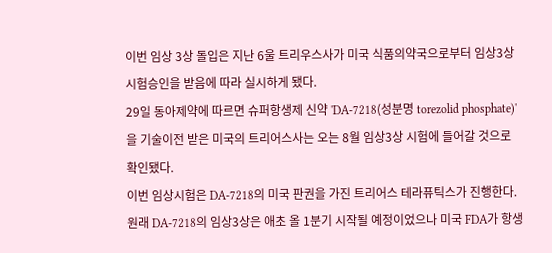이번 임상 3상 돌입은 지난 6울 트리우스사가 미국 식품의약국으로부터 임상3상 시험승인을 받음에 따라 실시하게 됐다.
29일 동아제약에 따르면 슈퍼항생제 신약 'DA-7218(성분명 torezolid phosphate)'을 기술이전 받은 미국의 트리어스사는 오는 8월 임상3상 시험에 들어갈 것으로 확인됐다.
이번 임상시험은 DA-7218의 미국 판권을 가진 트리어스 테라퓨틱스가 진행한다.
원래 DA-7218의 임상3상은 애초 올 1분기 시작될 예정이었으나 미국 FDA가 항생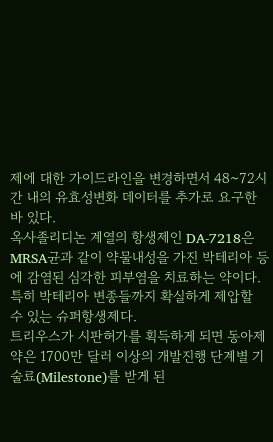제에 대한 가이드라인을 변경하면서 48~72시간 내의 유효성변화 데이터를 추가로 요구한 바 있다.
옥사졸리디논 계열의 항생제인 DA-7218은 MRSA균과 같이 약물내성을 가진 박테리아 등에 감염된 심각한 피부염을 치료하는 약이다. 특히 박테리아 변종들까지 확실하게 제압할 수 있는 슈퍼항생제다.
트리우스가 시판허가를 획득하게 되면 동아제약은 1700만 달러 이상의 개발진행 단계별 기술료(Milestone)를 받게 된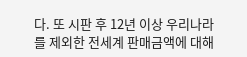다. 또 시판 후 12년 이상 우리나라를 제외한 전세계 판매금액에 대해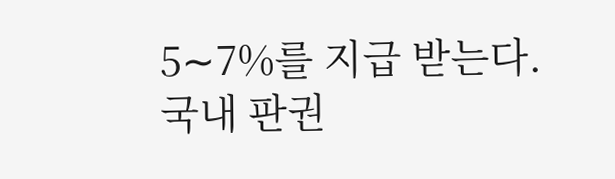5∼7%를 지급 받는다. 국내 판권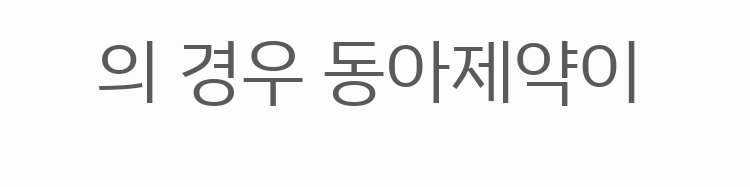의 경우 동아제약이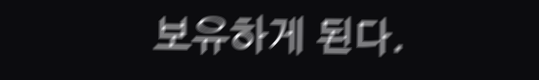보유하게 된다.